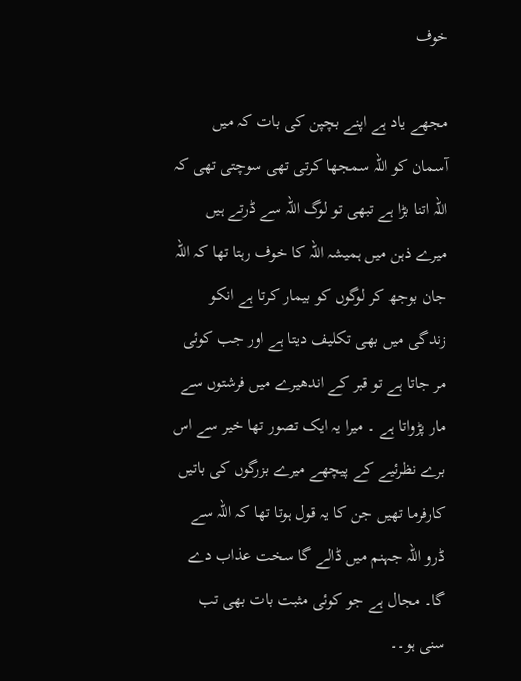خوف

مجھے یاد ہے اپنے بچپن کی بات کہ میں آسمان کو اللہ سمجھا کرتی تھی سوچتی تھی کہ اللہ اتنا بڑا ہے تبھی تو لوگ اللہ سے ڈرتے ہیں میرے ذہن میں ہمیشہ اللہ کا خوف رہتا تھا کہ اللہ جان بوجھ کر لوگوں کو بیمار کرتا ہے انکو زندگی میں بھی تکلیف دیتا ہے اور جب کوئی مر جاتا ہے تو قبر کے اندھیرے میں فرشتوں سے مار پڑواتا ہے ۔ میرا یہ ایک تصور تھا خیر سے اس برے نظرئیے کے پیچھے میرے بزرگوں کی باتیں کارفرما تھیں جن کا یہ قول ہوتا تھا کہ اللہ سے ڈرو اللہ جہنم میں ڈالے گا سخت عذاب دے گا۔ مجال ہے جو کوئی مثبت بات بھی تب سنی ہو۔۔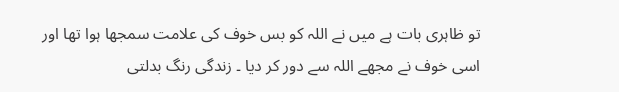تو ظاہری بات ہے میں نے اللہ کو بس خوف کی علامت سمجھا ہوا تھا اور اسی خوف نے مجھے اللہ سے دور کر دیا ۔ زندگی رنگ بدلتی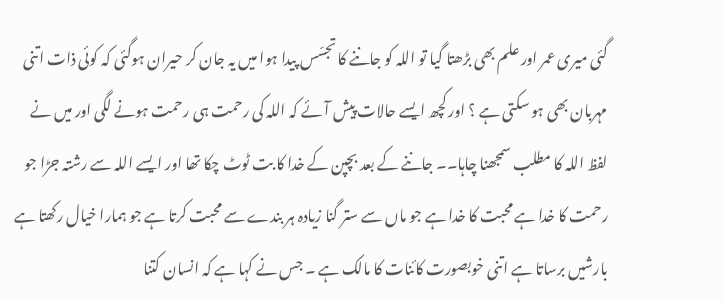گئی میری عمر اور علم بھی بڑھتا گیا تو اللہ کو جاننے کا تجسّس پیدا ہوا میں یہ جان کر حیران ہوگئی کہ کوئی ذات اتنی مہربان بھی ہو سکتی ہے ؟ اور کچھ ایسے حالات پیش آئے کہ اللہ کی رحمت ہی رحمت ہونے لگی اور میں نے لفظ اللہ کا مطلب سمجھنا چاہا۔۔ جاننے کے بعد بچپن کے خدا کا بت ٹوٹ چکا تھا اور ایسے اللہ سے رشتہ جڑا جو رحمت کا خدا ہے محبت کا خدا ہے جو ماں سے ستر گنا زیادہ ہر بندے سے محبت کرتا ہے جو ہمارا خیال رکھتا ہے بارشیں برساتا ہے اتنی خوبصورت کائنات کا مالک ہے ۔ جس نے کہا ہے کہ انسان کتنا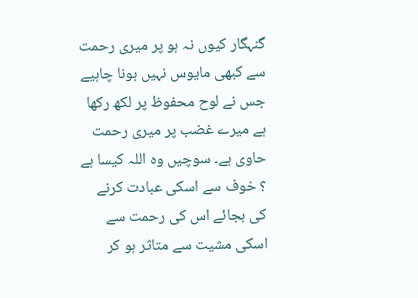گنہگار کیوں نہ ہو پر میری رحمت سے کبھی مایوس نہیں ہونا چاہیے جس نے لوح محفوظ پر لکھ رکھا ہے میرے غضب پر میری رحمت حاوی ہے۔ سوچیں وہ اللہ کیسا ہے ؟ خوف سے اسکی عبادت کرنے کی بجائے اس کی رحمت سے اسکی مشیت سے متاثر ہو کر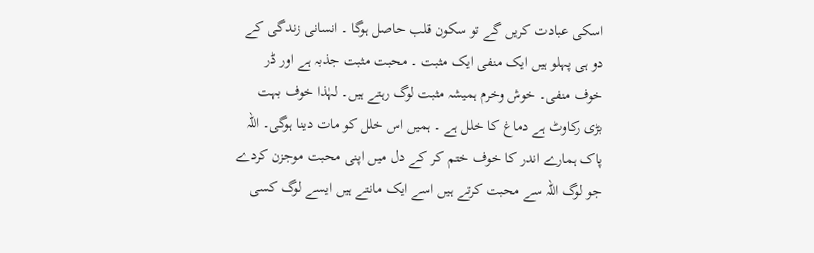اسکی عبادت کریں گے تو سکون قلب حاصل ہوگا ۔ انسانی زندگی کے دو ہی پہلو ہیں ایک منفی ایک مثبت ۔ محبت مثبت جذبہ ہے اور ڈر خوف منفی۔ خوش وخرم ہمیشہ مثبت لوگ رہتے ہیں۔ لہٰذا خوف بہت بڑی رکاوٹ ہے دماغ کا خلل ہے ۔ ہمیں اس خلل کو مات دینا ہوگی۔ اللہ پاک ہمارے اندر کا خوف ختم کر کے دل میں اپنی محبت موجزن کردے جو لوگ اللہ سے محبت کرتے ہیں اسے ایک مانتے ہیں ایسے لوگ کسی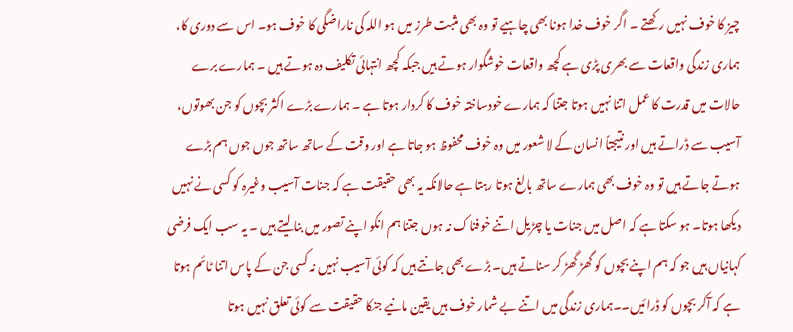چیز کا خوف نہیں رکھتے ۔ اگر خوف خدا ہونا بھی چاہیے تو وہ بھی مثبت طرز میں ہو اللہ کی ناراضگی کا خوف ہو۔ اس سے دوری کا، ہماری زندگی واقعات سے بھری پڑی ہے کچھ واقعات خوشگوار ہوتے ہیں جبکہ کچھ انتہائی تکلیف دہ ہوتے ہیں ۔ ہمارے برے حالات میں قدرت کا عمل اتنا نہیں ہوتا جتنا کہ ہمارے خودساختہ خوف کا کردار ہوتا ہے ۔ ہمارے بڑے اکثر بچوں کو جن بھوتوں، آسیب سے ڈراتے ہیں اور نتیجتاً انسان کے لا شعور میں وہ خوف محفوظ ہو جاتا ہے اور وقت کے ساتھ ساتھ جوں جوں ہم بڑے ہوتے جاتے ہیں تو وہ خوف بھی ہمارے ساتھ بالغ ہوتا رہتا ہے حالانکہ یہ بھی حقیقت ہے کہ جنات آسیب وغیرہ کو کسی نے نہیں دیکھا ہوتا۔ ہو سکتا ہے کہ اصل میں جنات یا چڑیل اتنے خوفناک نہ ہوں جتنا ہم انکو اپنے تصور میں بنا لیتے ہیں ۔ یہ سب ایک فرضی کہانیاں ہیں جو کہ ہم اپنے بچوں کو گھڑ گھڑ کر سناتے ہیں۔ بڑے بھی جانتے ہیں کہ کوئی آسیب نہیں نہ کسی جن کے پاس اتنا ٹائم ہوتا ہے کہ آکر بچوں کو ڈرائیں۔۔ہماری زندگی میں اتنے بے شمار خوف ہیں یقین مانیے جنکا حقیقت سے کوئی تعلق نہیں ہوتا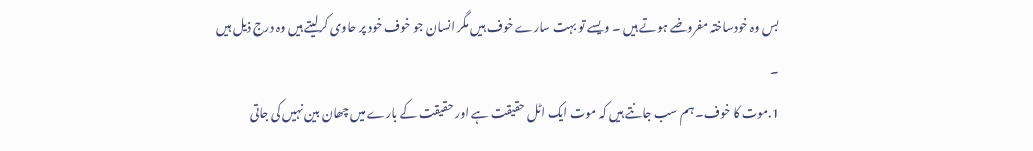بس وہ خودساختہ مفروضے ہوتے ہیں ۔ ویسے تو بہت سارے خوف ہیں مگر انسان جو خوف خود پر حاوی کرلیتے ہیں وہ درج ذیل ہیں ۔
1.موت کا خوف۔ ہم سب جانتے ہیں کہ موت ایک اٹل حقیقت ہے اور حقیقت کے بارے میں چھان بین نہیں کی جاتی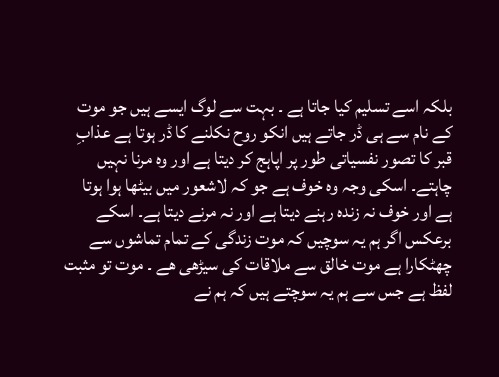بلکہ اسے تسلیم کیا جاتا ہے ۔ بہت سے لوگ ایسے ہیں جو موت کے نام سے ہی ڈر جاتے ہیں انکو روح نکلنے کا ڈر ہوتا ہے عذابِ قبر کا تصور نفسیاتی طور پر اپاہج کر دیتا ہے اور وہ مرنا نہیں چاہتے۔ اسکی وجہ وہ خوف ہے جو کہ لاشعور میں بیٹھا ہوا ہوتا ہے اور خوف نہ زندہ رہنے دیتا ہے اور نہ مرنے دیتا ہے۔ اسکے برعکس اگر ہم یہ سوچیں کہ موت زندگی کے تمام تماشوں سے چھٹکارا ہے موت خالق سے ملاقات کی سیڑھی ھے ۔ موت تو مثبت لفظ ہے جس سے ہم یہ سوچتے ہیں کہ ہم نے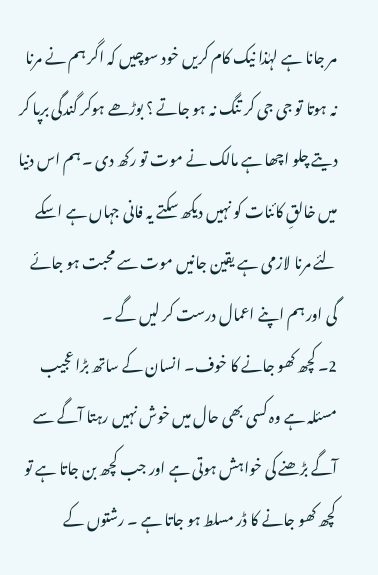مر جانا ہے لہٰذا نیک کام کریں خود سوچیں کہ اگر ہم نے مرنا نہ ہوتا تو جی جی کر تنگ نہ ہو جاتے ؟ بوڑھے ہوکر گندگی برپا کر دیتے چلو اچھا ہے مالک نے موت تو رکھ دی ۔ ہم اس دنیا میں خالقِ کائنات کو نہیں دیکھ سکتے یہ فانی جہاں ہے اسکے لئے مرنا لازمی ہے یقین جانیں موت سے محبت ہو جائے گی اور ہم اپنے اعمال درست کر لیں گے ۔
2۔ کچھ کھو جانے کا خوف۔ انسان کے ساتھ بڑا عجیب مسئلہ ہے وہ کسی بھی حال میں خوش نہیں رہتا آگے سے آگے بڑھنے کی خواہش ہوتی ہے اور جب کچھ بن جاتا ہے تو کچھ کھو جانے کا ڈر مسلط ہو جاتا ہے ۔ رشتوں کے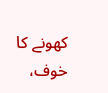کھونے کا خوف،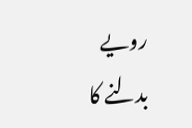رویے بدلنے کا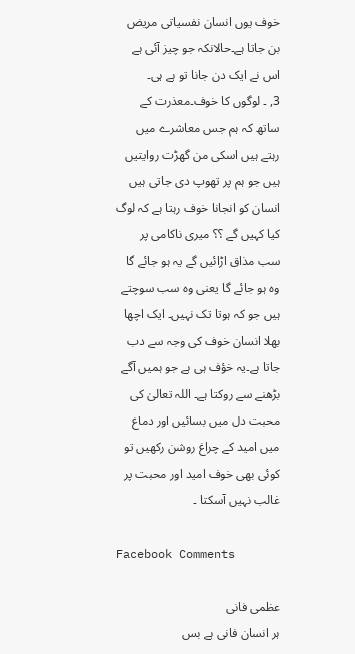خوف یوں انسان نفسیاتی مریض بن جاتا ہے۔حالانکہ جو چیز آئی ہے اس نے ایک دن جانا تو ہے ہی۔
3, ۔ لوگوں کا خوف۔معذرت کے ساتھ کہ ہم جس معاشرے میں رہتے ہیں اسکی من گھڑت روایتیں ہیں جو ہم پر تھوپ دی جاتی ہیں انسان کو انجانا خوف رہتا ہے کہ لوگ کیا کہیں گے ؟؟ میری ناکامی پر سب مذاق اڑائیں گے یہ ہو جائے گا وہ ہو جائے گا یعنی وہ سب سوچتے ہیں جو کہ ہوتا تک نہیں۔ ایک اچھا بھلا انسان خوف کی وجہ سے دب جاتا ہے۔یہ خؤف ہی ہے جو ہمیں آگے بڑھنے سے روکتا ہے۔ اللہ تعالیٰ کی محبت دل میں بسائیں اور دماغ میں امید کے چراغ روشن رکھیں تو کوئی بھی خوف امید اور محبت پر غالب نہیں آسکتا ۔

Facebook Comments

عظمی فانی
ہر انسان فانی ہے بس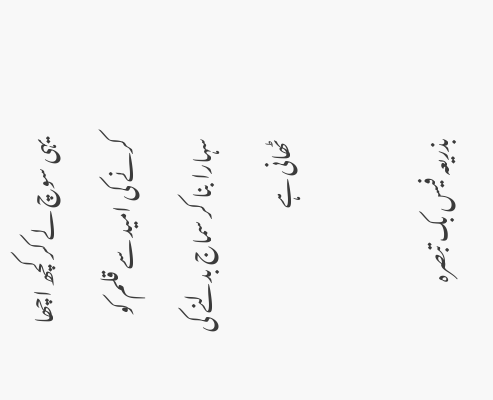یہی سوچ لے کر کچھ اچھا کرنے کی امید سے قلم کو سہارا بنا کر سماج بدلنے کی ٹھانی ہے

بذریعہ فیس بک تبصرہ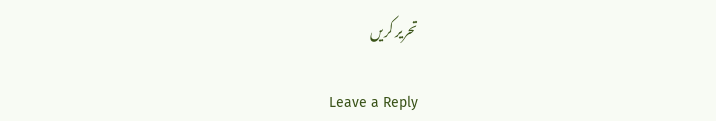تحریر کریں

Leave a Reply